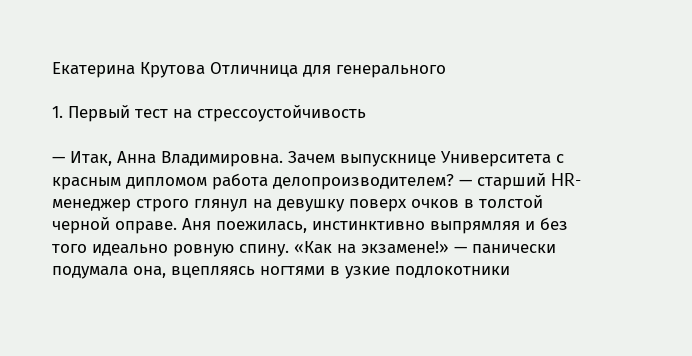Екатерина Крутова Отличница для генерального

1. Первый тест на стрессоустойчивость

— Итак, Анна Владимировна. Зачем выпускнице Университета с красным дипломом работа делопроизводителем? — старший HR-менеджер строго глянул на девушку поверх очков в толстой черной оправе. Аня поежилась, инстинктивно выпрямляя и без того идеально ровную спину. «Как на экзамене!» — панически подумала она, вцепляясь ногтями в узкие подлокотники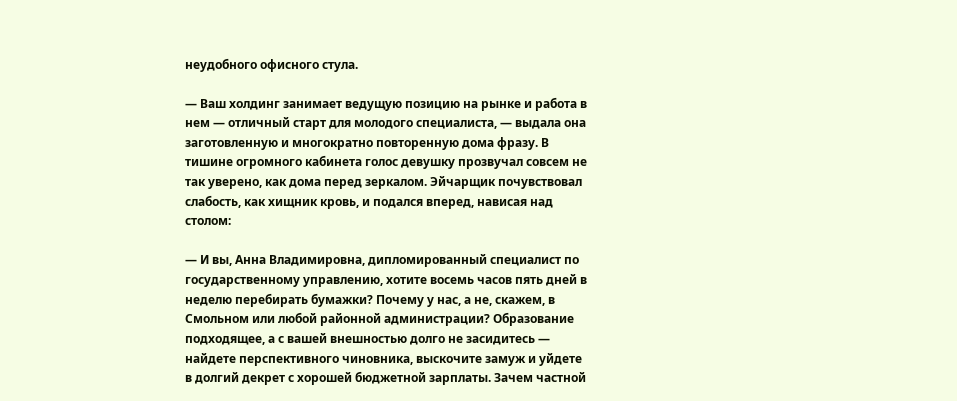неудобного офисного стула.

— Ваш холдинг занимает ведущую позицию на рынке и работа в нем — отличный старт для молодого специалиста, — выдала она заготовленную и многократно повторенную дома фразу. В тишине огромного кабинета голос девушку прозвучал совсем не так уверено, как дома перед зеркалом. Эйчарщик почувствовал слабость, как хищник кровь, и подался вперед, нависая над столом:

— И вы, Анна Владимировна, дипломированный специалист по государственному управлению, хотите восемь часов пять дней в неделю перебирать бумажки? Почему у нас, а не, скажем, в Смольном или любой районной администрации? Образование подходящее, а с вашей внешностью долго не засидитесь — найдете перспективного чиновника, выскочите замуж и уйдете в долгий декрет с хорошей бюджетной зарплаты. Зачем частной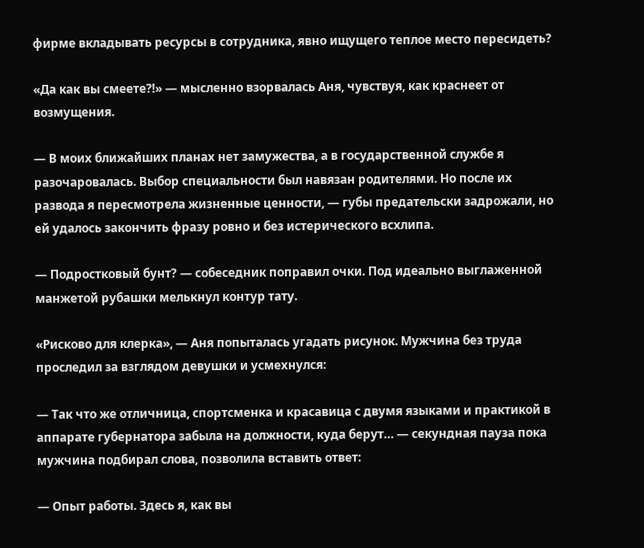фирме вкладывать ресурсы в сотрудника, явно ищущего теплое место пересидеть?

«Да как вы смеете⁈» — мысленно взорвалась Аня, чувствуя, как краснеет от возмущения.

— В моих ближайших планах нет замужества, а в государственной службе я разочаровалась. Выбор специальности был навязан родителями. Но после их развода я пересмотрела жизненные ценности, — губы предательски задрожали, но ей удалось закончить фразу ровно и без истерического всхлипа.

— Подростковый бунт? — собеседник поправил очки. Под идеально выглаженной манжетой рубашки мелькнул контур тату.

«Рисково для клерка», — Аня попыталась угадать рисунок. Мужчина без труда проследил за взглядом девушки и усмехнулся:

— Так что же отличница, спортсменка и красавица с двумя языками и практикой в аппарате губернатора забыла на должности, куда берут… — секундная пауза пока мужчина подбирал слова, позволила вставить ответ:

— Опыт работы. Здесь я, как вы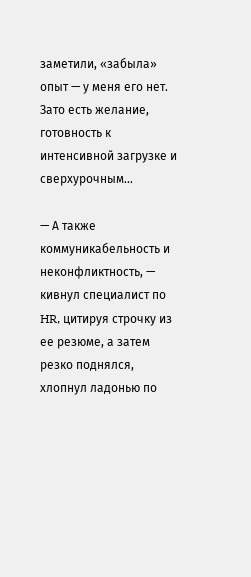заметили, «забыла» опыт — у меня его нет. Зато есть желание, готовность к интенсивной загрузке и сверхурочным…

— А также коммуникабельность и неконфликтность, — кивнул специалист по HR, цитируя строчку из ее резюме, а затем резко поднялся, хлопнул ладонью по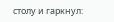столу и гаркнул: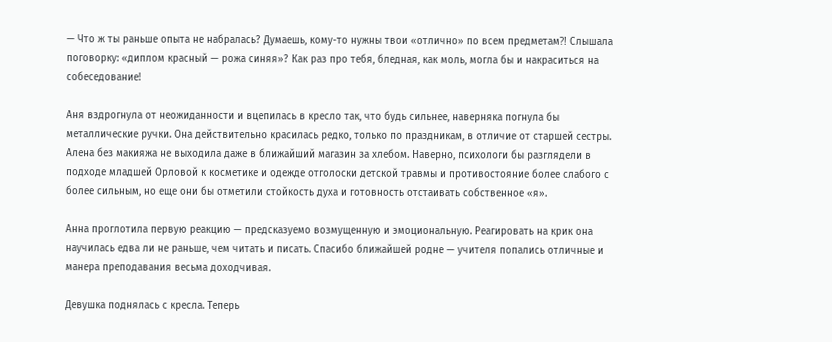— Что ж ты раньше опыта не набралась? Думаешь, кому-то нужны твои «отлично» по всем предметам⁈ Слышала поговорку: «диплом красный — рожа синяя»? Как раз про тебя, бледная, как моль, могла бы и накраситься на собеседование!

Аня вздрогнула от неожиданности и вцепилась в кресло так, что будь сильнее, наверняка погнула бы металлические ручки. Она действительно красилась редко, только по праздникам, в отличие от старшей сестры. Алена без макияжа не выходила даже в ближайший магазин за хлебом. Наверно, психологи бы разглядели в подходе младшей Орловой к косметике и одежде отголоски детской травмы и противостояние более слабого с более сильным, но еще они бы отметили стойкость духа и готовность отстаивать собственное «я».

Анна проглотила первую реакцию — предсказуемо возмущенную и эмоциональную. Реагировать на крик она научилась едва ли не раньше, чем читать и писать. Спасибо ближайшей родне — учителя попались отличные и манера преподавания весьма доходчивая.

Девушка поднялась с кресла. Теперь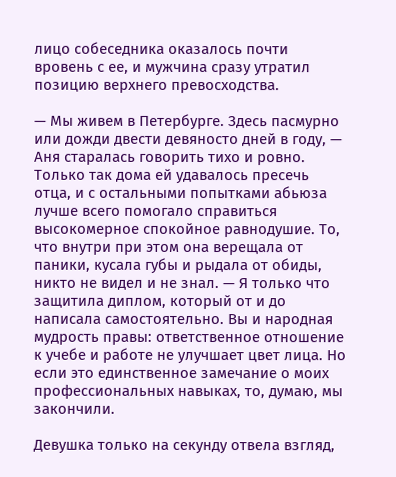лицо собеседника оказалось почти вровень с ее, и мужчина сразу утратил позицию верхнего превосходства.

— Мы живем в Петербурге. Здесь пасмурно или дожди двести девяносто дней в году, — Аня старалась говорить тихо и ровно. Только так дома ей удавалось пресечь отца, и с остальными попытками абьюза лучше всего помогало справиться высокомерное спокойное равнодушие. То, что внутри при этом она верещала от паники, кусала губы и рыдала от обиды, никто не видел и не знал. — Я только что защитила диплом, который от и до написала самостоятельно. Вы и народная мудрость правы: ответственное отношение к учебе и работе не улучшает цвет лица. Но если это единственное замечание о моих профессиональных навыках, то, думаю, мы закончили.

Девушка только на секунду отвела взгляд,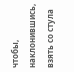чтобы, наклонившись, взять со стула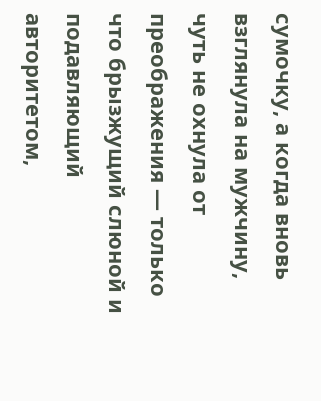сумочку, а когда вновь взглянула на мужчину, чуть не охнула от преображения — только что брызжущий слюной и подавляющий авторитетом,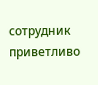сотрудник приветливо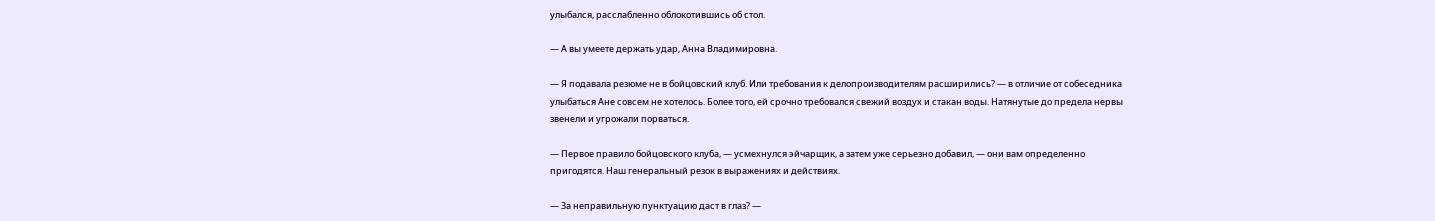улыбался, расслабленно облокотившись об стол.

— А вы умеете держать удар, Анна Владимировна.

— Я подавала резюме не в бойцовский клуб. Или требования к делопроизводителям расширились? — в отличие от собеседника улыбаться Ане совсем не хотелось. Более того, ей срочно требовался свежий воздух и стакан воды. Натянутые до предела нервы звенели и угрожали порваться.

— Первое правило бойцовского клуба, — усмехнулся эйчарщик, а затем уже серьезно добавил, — они вам определенно пригодятся. Наш генеральный резок в выражениях и действиях.

— За неправильную пунктуацию даст в глаз? —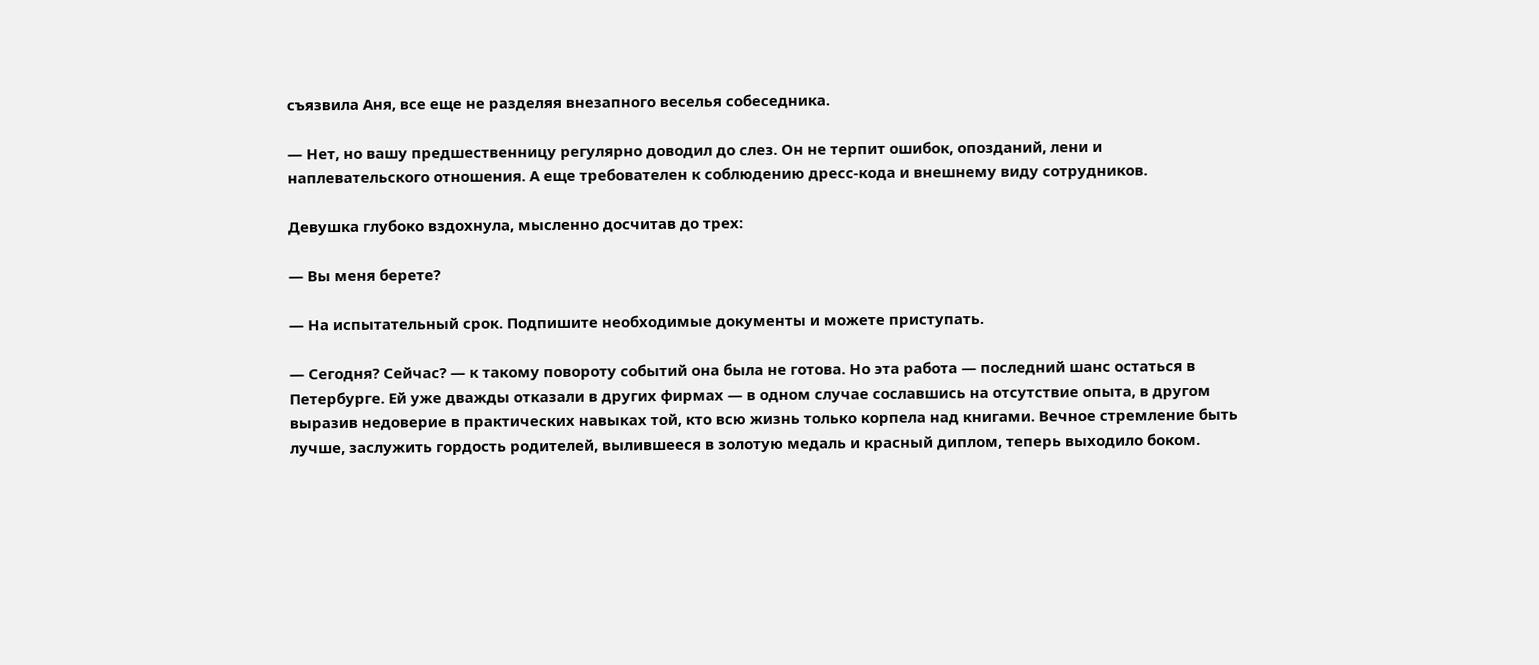съязвила Аня, все еще не разделяя внезапного веселья собеседника.

— Нет, но вашу предшественницу регулярно доводил до слез. Он не терпит ошибок, опозданий, лени и наплевательского отношения. А еще требователен к соблюдению дресс-кода и внешнему виду сотрудников.

Девушка глубоко вздохнула, мысленно досчитав до трех:

— Вы меня берете?

— На испытательный срок. Подпишите необходимые документы и можете приступать.

— Сегодня? Сейчас? — к такому повороту событий она была не готова. Но эта работа — последний шанс остаться в Петербурге. Ей уже дважды отказали в других фирмах — в одном случае сославшись на отсутствие опыта, в другом выразив недоверие в практических навыках той, кто всю жизнь только корпела над книгами. Вечное стремление быть лучше, заслужить гордость родителей, вылившееся в золотую медаль и красный диплом, теперь выходило боком.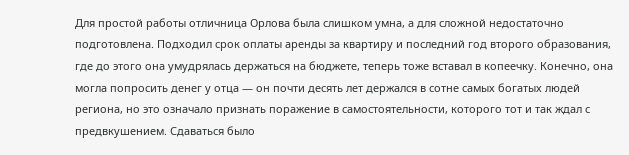Для простой работы отличница Орлова была слишком умна, а для сложной недостаточно подготовлена. Подходил срок оплаты аренды за квартиру и последний год второго образования, где до этого она умудрялась держаться на бюджете, теперь тоже вставал в копеечку. Конечно, она могла попросить денег у отца — он почти десять лет держался в сотне самых богатых людей региона, но это означало признать поражение в самостоятельности, которого тот и так ждал с предвкушением. Сдаваться было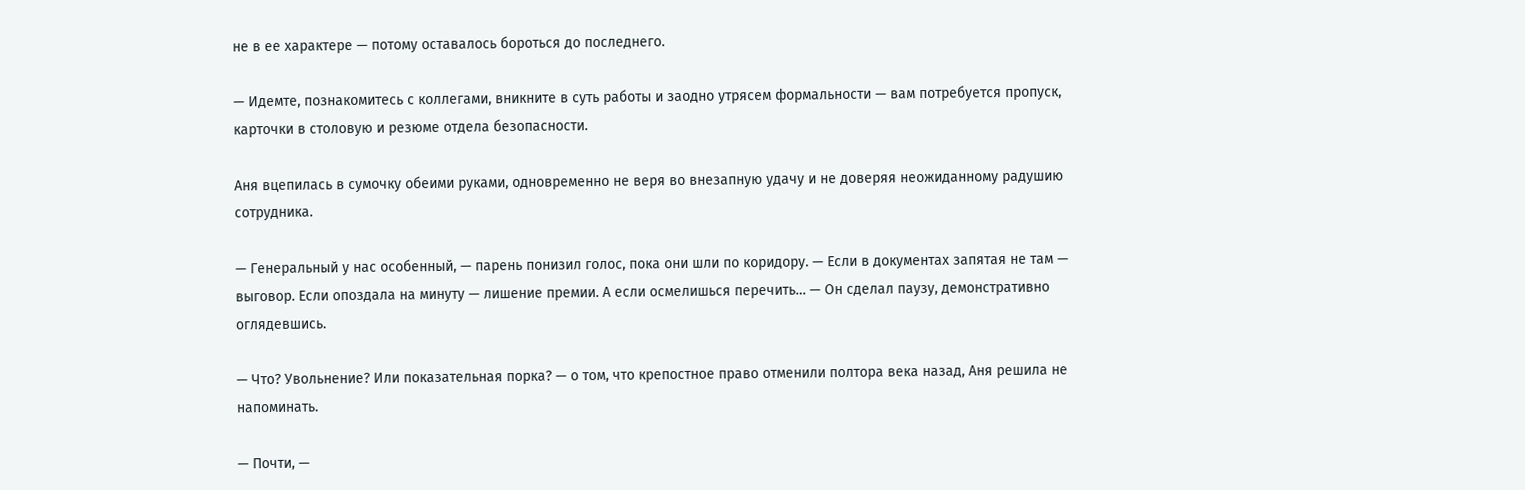не в ее характере — потому оставалось бороться до последнего.

— Идемте, познакомитесь с коллегами, вникните в суть работы и заодно утрясем формальности — вам потребуется пропуск, карточки в столовую и резюме отдела безопасности.

Аня вцепилась в сумочку обеими руками, одновременно не веря во внезапную удачу и не доверяя неожиданному радушию сотрудника.

— Генеральный у нас особенный, — парень понизил голос, пока они шли по коридору. — Если в документах запятая не там — выговор. Если опоздала на минуту — лишение премии. А если осмелишься перечить… — Он сделал паузу, демонстративно оглядевшись.

— Что? Увольнение? Или показательная порка? — о том, что крепостное право отменили полтора века назад, Аня решила не напоминать.

— Почти, —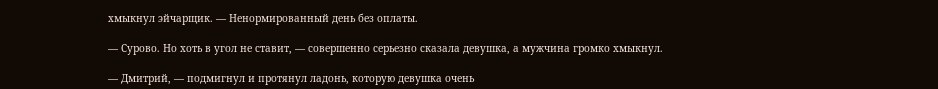хмыкнул эйчарщик. — Ненормированный день без оплаты.

— Сурово. Но хоть в угол не ставит, — совершенно серьезно сказала девушка, а мужчина громко хмыкнул.

— Дмитрий, — подмигнул и протянул ладонь, которую девушка очень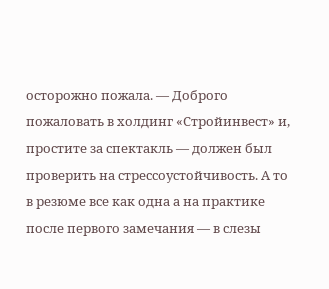осторожно пожала. — Доброго пожаловать в холдинг «Стройинвест» и, простите за спектакль — должен был проверить на стрессоустойчивость. А то в резюме все как одна а на практике после первого замечания — в слезы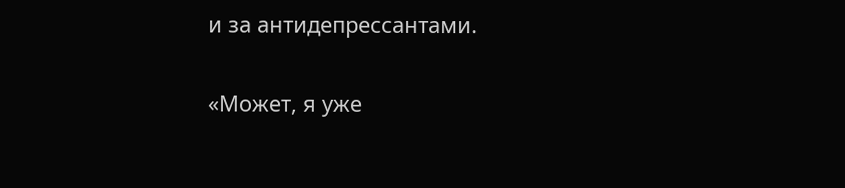и за антидепрессантами.

«Может, я уже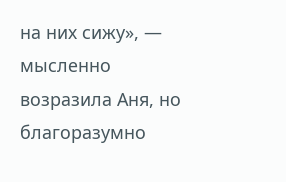на них сижу», — мысленно возразила Аня, но благоразумно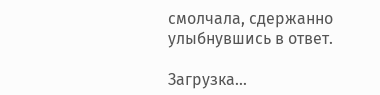смолчала, сдержанно улыбнувшись в ответ.

Загрузка...